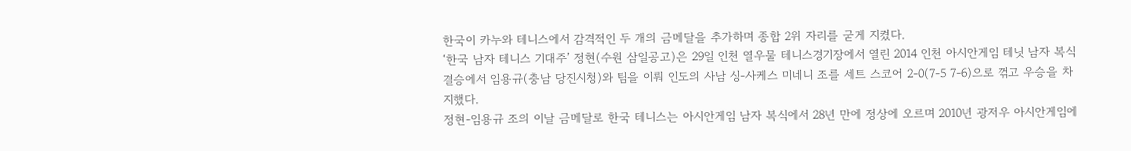한국이 카누와 테니스에서 감격적인 두 개의 금메달을 추가하며 종합 2위 자리를 굳게 지켰다.
‘한국 남자 테니스 기대주’ 정현(수원 삼일공고)은 29일 인천 열우물 테니스경기장에서 열린 2014 인천 아시안게임 테닛 남자 복식 결승에서 임용규(충남 당진시청)와 팀을 이뤄 인도의 사남 싱-사케스 미네니 조를 세트 스코어 2-0(7-5 7-6)으로 꺾고 우승을 차지했다.
정현-임용규 조의 이날 금메달로 한국 테니스는 아시안게임 남자 복식에서 28년 만에 정상에 오르며 2010년 광저우 아시안게임에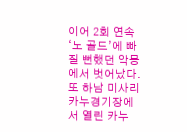이어 2회 연속 ‘노 골드’에 빠질 뻔했던 악몽에서 벗어났다.
또 하남 미사리 카누경기장에서 열린 카누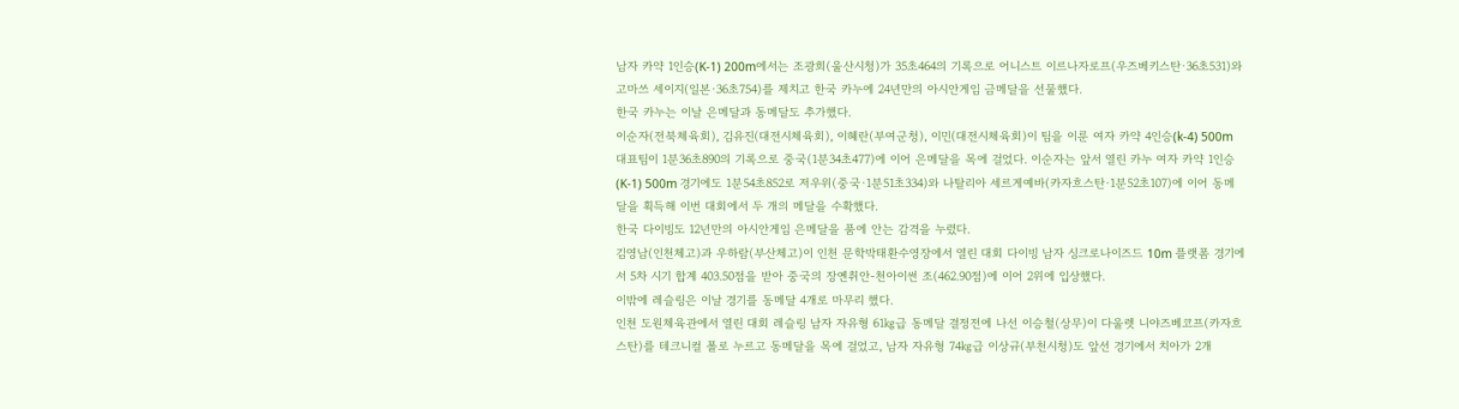남자 카약 1인승(K-1) 200m에서는 조광희(울산시청)가 35초464의 기록으로 어니스트 이르나자로프(우즈베키스탄·36초531)와 고마쓰 세이지(일본·36초754)를 제치고 한국 카누에 24년만의 아시안게임 금메달을 선물했다.
한국 카누는 이날 은메달과 동메달도 추가했다.
이순자(전북체육회), 김유진(대전시체육회), 이혜란(부여군청), 이민(대전시체육회)이 팀을 이룬 여자 카약 4인승(k-4) 500m 대표팀이 1분36초890의 기록으로 중국(1분34초477)에 이어 은메달을 목에 걸었다. 이순자는 앞서 열린 카누 여자 카약 1인승(K-1) 500m 경기에도 1분54초852로 저우위(중국·1분51초334)와 나탈리아 세르게예바(카자흐스탄·1분52초107)에 이어 동메달을 획득해 이번 대회에서 두 개의 메달을 수확했다.
한국 다이빙도 12년만의 아시안게임 은메달을 품에 안는 감격을 누렸다.
김영남(인천체고)과 우하람(부산체고)이 인천 문학박태환수영장에서 열린 대회 다이빙 남자 싱크로나이즈드 10m 플랫폼 경기에서 5차 시기 합계 403.50점을 받아 중국의 장옌취안-천아이썬 조(462.90점)에 이어 2위에 입상했다.
이밖에 레슬링은 이날 경기를 동메달 4개로 마무리 했다.
인천 도원체육관에서 열린 대회 레슬링 남자 자유형 61㎏급 동메달 결정전에 나선 이승철(상무)이 다울렛 니야즈베코프(카자흐스탄)를 테크니컬 폴로 누르고 동메달을 목에 걸었고, 남자 자유형 74㎏급 이상규(부천시청)도 앞선 경기에서 치아가 2개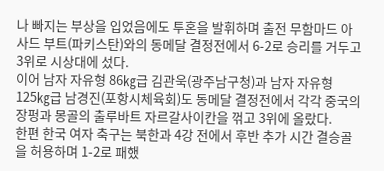나 빠지는 부상을 입었음에도 투혼을 발휘하며 출전 무함마드 아사드 부트(파키스탄)와의 동메달 결정전에서 6-2로 승리를 거두고 3위로 시상대에 섰다.
이어 남자 자유형 86㎏급 김관욱(광주남구청)과 남자 자유형 125㎏급 남경진(포항시체육회)도 동메달 결정전에서 각각 중국의 장펑과 몽골의 출루바트 자르갈사이칸을 꺾고 3위에 올랐다.
한편 한국 여자 축구는 북한과 4강 전에서 후반 추가 시간 결승골을 허용하며 1-2로 패했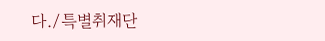다./특별취재단